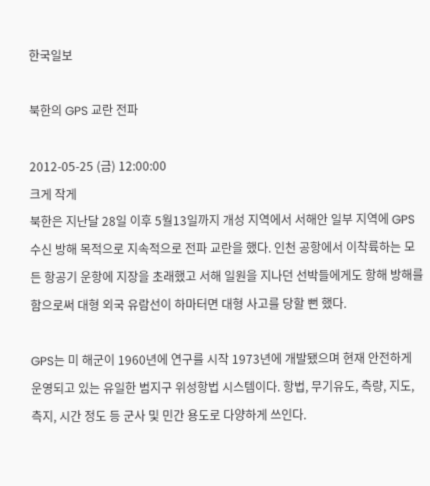한국일보

북한의 GPS 교란 전파

2012-05-25 (금) 12:00:00
크게 작게
북한은 지난달 28일 이후 5월13일까지 개성 지역에서 서해안 일부 지역에 GPS 수신 방해 목적으로 지속적으로 전파 교란을 했다. 인천 공항에서 이착륙하는 모든 항공기 운항에 지장을 초래했고 서해 일원을 지나던 선박들에게도 항해 방해를 함으로써 대형 외국 유람선이 하마터면 대형 사고를 당할 뻔 했다.

GPS는 미 해군이 1960년에 연구를 시작 1973년에 개발됐으며 현재 안전하게 운영되고 있는 유일한 범지구 위성항법 시스템이다. 항법, 무기유도, 측량, 지도, 측지, 시간 정도 등 군사 및 민간 용도로 다양하게 쓰인다.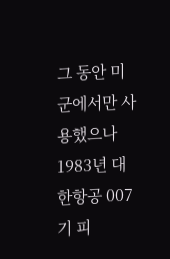그 동안 미군에서만 사용했으나 1983년 대한항공 007기 피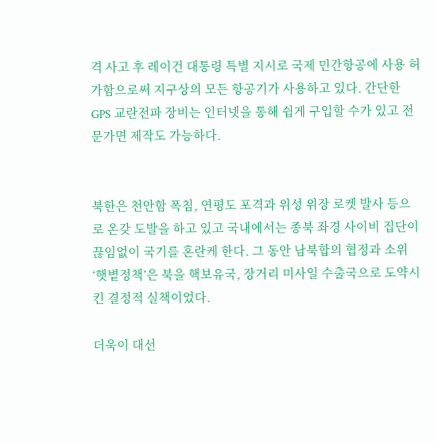격 사고 후 레이건 대통령 특별 지시로 국제 민간항공에 사용 허가함으로써 지구상의 모든 항공기가 사용하고 있다. 간단한 GPS 교란전파 장비는 인터넷을 통해 쉽게 구입할 수가 있고 전문가면 제작도 가능하다.


북한은 천안함 폭침, 연평도 포격과 위성 위장 로켓 발사 등으로 온갖 도발을 하고 있고 국내에서는 종북 좌경 사이비 집단이 끊임없이 국기를 혼란케 한다. 그 동안 남북합의 협정과 소위 ‘햇볕정책’은 북을 핵보유국, 장거리 미사일 수출국으로 도약시킨 결정적 실책이었다.

더욱이 대선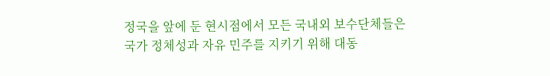정국을 앞에 둔 현시점에서 모든 국내외 보수단체들은 국가 정체성과 자유 민주를 지키기 위해 대동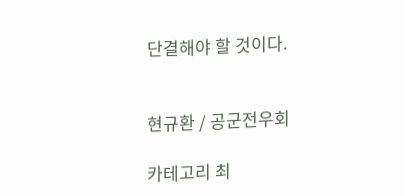단결해야 할 것이다.


현규환 / 공군전우회

카테고리 최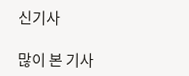신기사

많이 본 기사